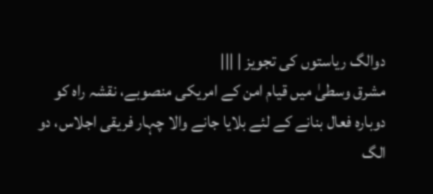دوالگ ریاستوں کی تجویز | |||
مشرق وسطیٰ میں قیام امن کے امریکی منصوبے، نقشہ راہ کو دوبارہ فعال بنانے کے لئے بلایا جانے والا چہار فریقی اجلاس، دو الگ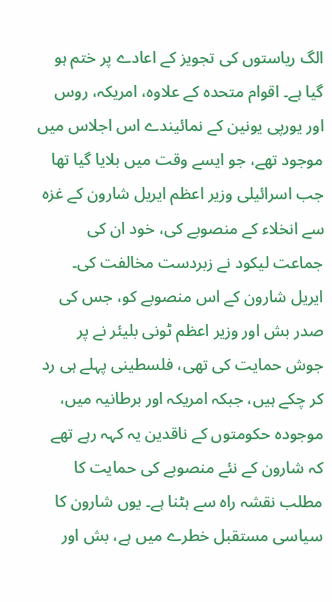الگ ریاستوں کی تجویز کے اعادے پر ختم ہو گیا ہے۔ اقوام متحدہ کے علاوہ، امریکہ، روس اور یورپی یونین کے نمائیندے اس اجلاس میں موجود تھے، جو ایسے وقت میں بلایا گیا تھا جب اسرائیلی وزیر اعظم ایریل شارون کے غزہ سے انخلاء کے منصوبے کی، خود ان کی جماعت لیکود نے زبردست مخالفت کی۔ ایریل شارون کے اس منصوبے کو، جس کی صدر بش اور وزیر اعظم ٹونی بلیئر نے پر جوش حمایت کی تھی، فلسطینی پہلے ہی رد کر چکے ہیں، جبکہ امریکہ اور برطانیہ میں، موجودہ حکومتوں کے ناقدین یہ کہہ رہے تھے کہ شارون کے نئے منصوبے کی حمایت کا مطلب نقشہ راہ سے ہٹنا ہے۔ یوں شارون کا سیاسی مستقبل خطرے میں ہے، بش اور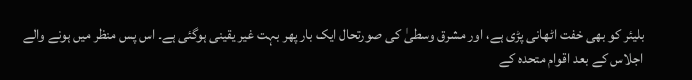بلیئر کو بھی خفت اٹھانی پڑی ہے، اور مشرق وسطیٰ کی صورتحال ایک بار پھر بہت غیر یقینی ہوگئی ہے۔ اس پس منظر میں ہونے والے اجلاس کے بعد اقوام متحدہ کے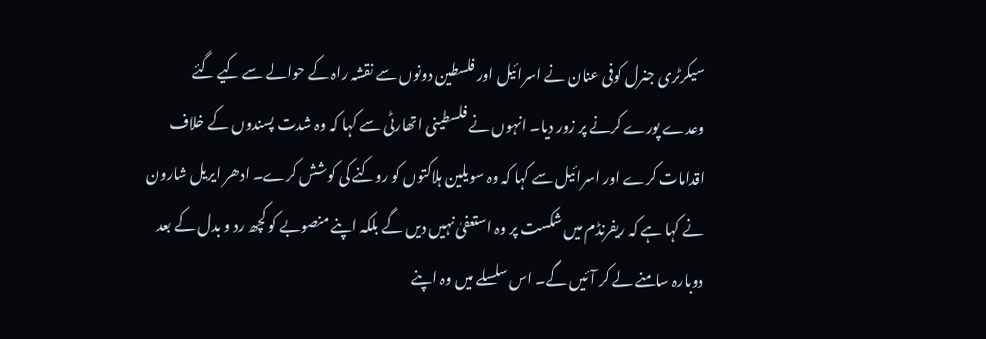سیکرٹری جنرل کوفی عنان نے اسرائیل اور فلسطین دونوں سے نقشہ راہ کے حوالے سے کیے گئے وعدے پورے کرنے پر زور دیا۔ انہوں نے فلسطینی اتھارٹی سے کہا کہ وہ شدت پسندوں کے خلاف اقدامات کرے اور اسرائیل سے کہا کہ وہ سویلین ہلاکتوں کو روکنے کی کوشش کرے۔ ادھر ایریل شارون نے کہا ہے کہ ریفرنڈم میں شکست پر وہ استعفیٰ نہیں دیں گے بلکہ اپنے منصوبے کو کچھ رد و بدل کے بعد دوبارہ سامنے لے کر آئیں گے۔ اس سلسلے میں وہ اپنے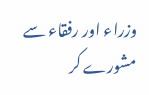وزراء اور رفقاء سے مشورے کر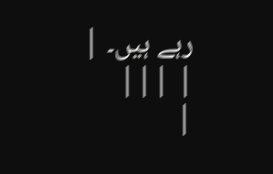رہے ہیں۔ |
| |||
|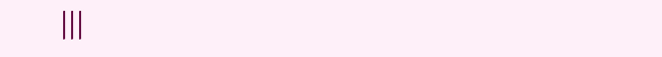|||